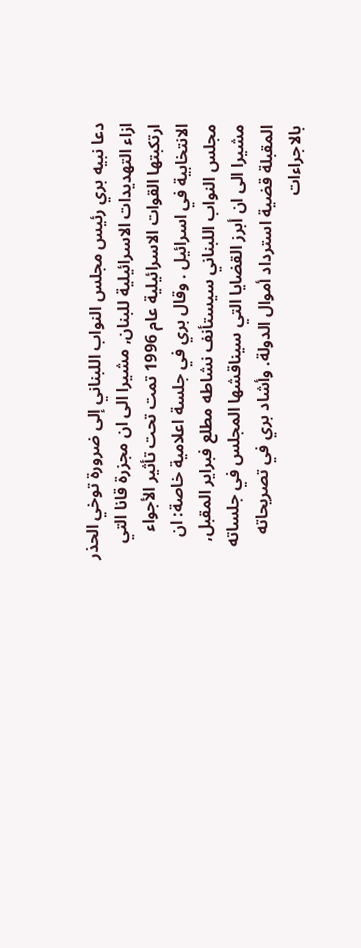دعا نبيه بري رئيس مجلس النواب اللبناني إلى ضرورة توخي الحذر ازاء التهديدات الاسرائيلية للبنان, مشيرا الى ان مجزرة قانا التي ارتكبتها القوات الاسرائيلية عام 1996 تمت تحت تأثير الأجواء الانتخابية في اسرائيل . وقال بري في جلسة اعلامية خاصة: ان مجلس النواب اللبناني سيستأنف نشاطه مطلع فبراير المقبل, مشيرا الى ان أبرز القضايا التي سيناقشها المجلس في جلساته المقبلة قضية استرداد أموال الدولة. وأشاد بري في تصريحاته بالاجراءات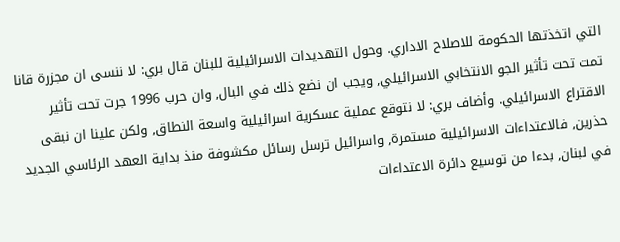التي اتخذتها الحكومة للاصلاح الاداري. وحول التهديدات الاسرائيلية للبنان قال بري: لا ننسى ان مجزرة قانا تمت تحت تأثير الجو الانتخابي الاسرائيلي, ويجب ان نضع ذلك في البال, وان حرب 1996 جرت تحت تأثير الاقتراع الاسرائيلي. وأضاف بري: لا نتوقع عملية عسكرية اسرائيلية واسعة النطاق, ولكن علينا ان نبقى حذرين, فالاعتداءات الاسرائيلية مستمرة, واسرائيل ترسل رسائل مكشوفة منذ بداية العهد الرئاسي الجديد في لبنان, بدءا من توسيع دائرة الاعتداءات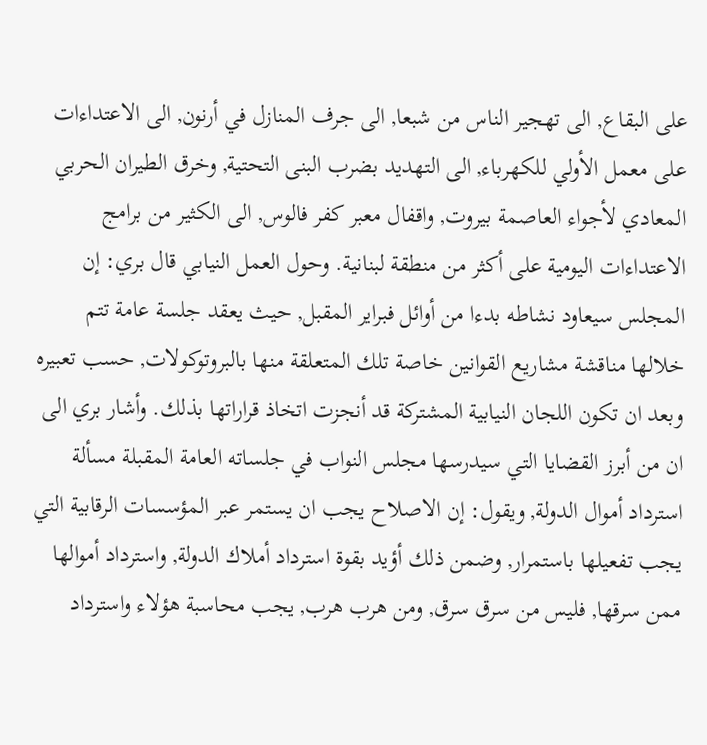على البقاع, الى تهجير الناس من شبعا, الى جرف المنازل في أرنون, الى الاعتداءات على معمل الأولي للكهرباء, الى التهديد بضرب البنى التحتية, وخرق الطيران الحربي المعادي لأجواء العاصمة بيروت, واقفال معبر كفر فالوس, الى الكثير من برامج الاعتداءات اليومية على أكثر من منطقة لبنانية. وحول العمل النيابي قال بري: إن المجلس سيعاود نشاطه بدءا من أوائل فبراير المقبل, حيث يعقد جلسة عامة تتم خلالها مناقشة مشاريع القوانين خاصة تلك المتعلقة منها بالبروتوكولات, حسب تعبيره وبعد ان تكون اللجان النيابية المشتركة قد أنجزت اتخاذ قراراتها بذلك. وأشار بري الى ان من أبرز القضايا التي سيدرسها مجلس النواب في جلساته العامة المقبلة مسألة استرداد أموال الدولة, ويقول: إن الاصلاح يجب ان يستمر عبر المؤسسات الرقابية التي يجب تفعيلها باستمرار, وضمن ذلك أؤيد بقوة استرداد أملاك الدولة, واسترداد أموالها ممن سرقها, فليس من سرق سرق, ومن هرب هرب, يجب محاسبة هؤلاء واسترداد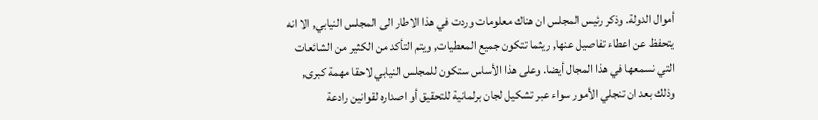أموال الدولة. وذكر رئيس المجلس ان هناك معلومات وردت في هذا الاطار الى المجلس النيابي, الا انه يتحفظ عن اعطاء تفاصيل عنها, ريثما تتكون جميع المعطيات, ويتم التأكد من الكثير من الشائعات التي نسمعها في هذا المجال أيضا. وعلى هذا الأساس ستكون للمجلس النيابي لاحقا مهمة كبرى, وذلك بعد ان تنجلي الأمور سواء عبر تشكيل لجان برلمانية للتحقيق أو اصداره لقوانين رادعة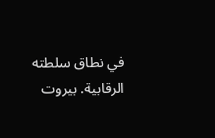في نطاق سلطته الرقابية. بيروت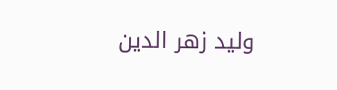وليد زهر الدين